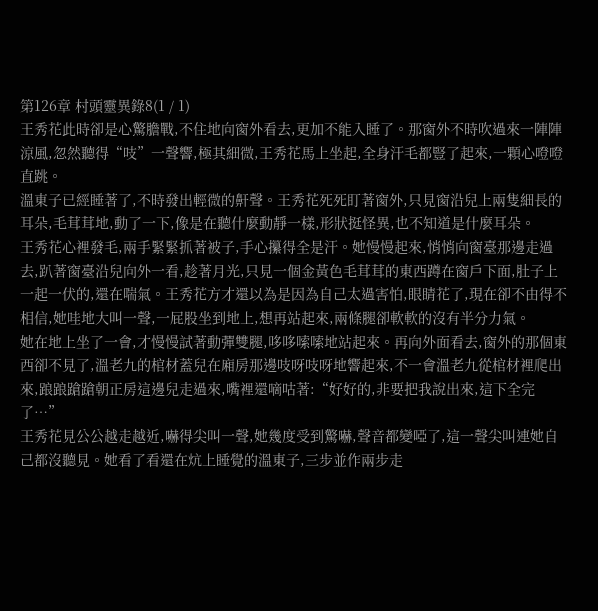第126章 村頭靈異錄8(1 / 1)
王秀花此時卻是心驚膽戰,不住地向窗外看去,更加不能入睡了。那窗外不時吹過來一陣陣涼風,忽然聽得“吱”一聲響,極其細微,王秀花馬上坐起,全身汗毛都豎了起來,一顆心噔噔直跳。
溫東子已經睡著了,不時發出輕微的鼾聲。王秀花死死盯著窗外,只見窗沿兒上兩隻細長的耳朵,毛茸茸地,動了一下,像是在聽什麼動靜一樣,形狀挺怪異,也不知道是什麼耳朵。
王秀花心裡發毛,兩手緊緊抓著被子,手心攥得全是汗。她慢慢起來,悄悄向窗臺那邊走過去,趴著窗臺沿兒向外一看,趁著月光,只見一個金黃色毛茸茸的東西蹲在窗戶下面,肚子上一起一伏的,還在喘氣。王秀花方才還以為是因為自己太過害怕,眼睛花了,現在卻不由得不相信,她哇地大叫一聲,一屁股坐到地上,想再站起來,兩條腿卻軟軟的沒有半分力氣。
她在地上坐了一會,才慢慢試著動彈雙腿,哆哆嗦嗦地站起來。再向外面看去,窗外的那個東西卻不見了,溫老九的棺材蓋兒在廂房那邊吱呀吱呀地響起來,不一會溫老九從棺材裡爬出來,踉踉蹌蹌朝正房這邊兒走過來,嘴裡還嘀咕著:“好好的,非要把我說出來,這下全完了…”
王秀花見公公越走越近,嚇得尖叫一聲,她幾度受到驚嚇,聲音都變啞了,這一聲尖叫連她自己都沒聽見。她看了看還在炕上睡覺的溫東子,三步並作兩步走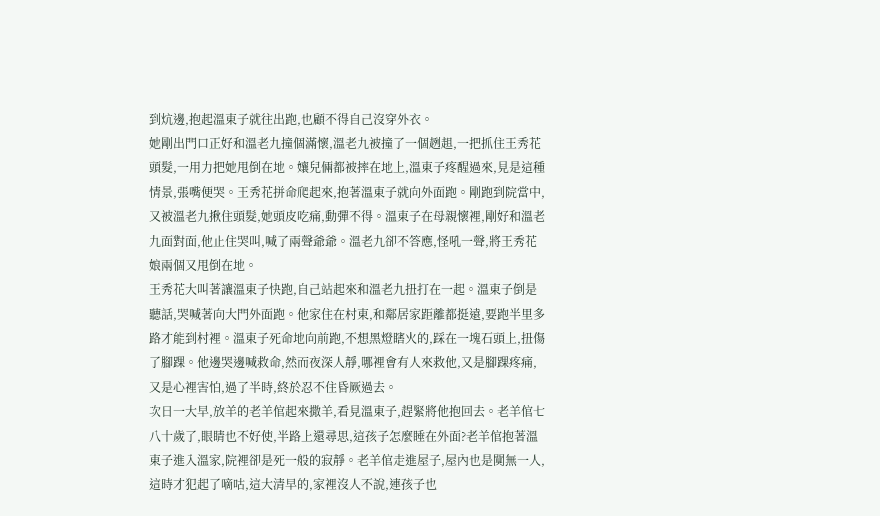到炕邊,抱起溫東子就往出跑,也顧不得自己沒穿外衣。
她剛出門口正好和溫老九撞個滿懷,溫老九被撞了一個趔趄,一把抓住王秀花頭髮,一用力把她甩倒在地。孃兒倆都被摔在地上,溫東子疼醒過來,見是這種情景,張嘴便哭。王秀花拼命爬起來,抱著溫東子就向外面跑。剛跑到院當中,又被溫老九揪住頭髮,她頭皮吃痛,動彈不得。溫東子在母親懷裡,剛好和溫老九面對面,他止住哭叫,喊了兩聲爺爺。溫老九卻不答應,怪吼一聲,將王秀花娘兩個又甩倒在地。
王秀花大叫著讓溫東子快跑,自己站起來和溫老九扭打在一起。溫東子倒是聽話,哭喊著向大門外面跑。他家住在村東,和鄰居家距離都挺遠,要跑半里多路才能到村裡。溫東子死命地向前跑,不想黑燈瞎火的,踩在一塊石頭上,扭傷了腳踝。他邊哭邊喊救命,然而夜深人靜,哪裡會有人來救他,又是腳踝疼痛,又是心裡害怕,過了半時,終於忍不住昏厥過去。
次日一大早,放羊的老羊倌起來撒羊,看見溫東子,趕緊將他抱回去。老羊倌七八十歲了,眼睛也不好使,半路上還尋思,這孩子怎麼睡在外面?老羊倌抱著溫東子進入溫家,院裡卻是死一般的寂靜。老羊倌走進屋子,屋內也是闃無一人,這時才犯起了嘀咕,這大清早的,家裡沒人不說,連孩子也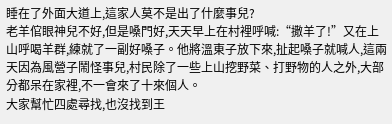睡在了外面大道上,這家人莫不是出了什麼事兒?
老羊倌眼神兒不好,但是嗓門好,天天早上在村裡呼喊:“撒羊了!”又在上山呼喝羊群,練就了一副好嗓子。他將溫東子放下來,扯起嗓子就喊人,這兩天因為風營子鬧怪事兒,村民除了一些上山挖野菜、打野物的人之外,大部分都呆在家裡,不一會來了十來個人。
大家幫忙四處尋找,也沒找到王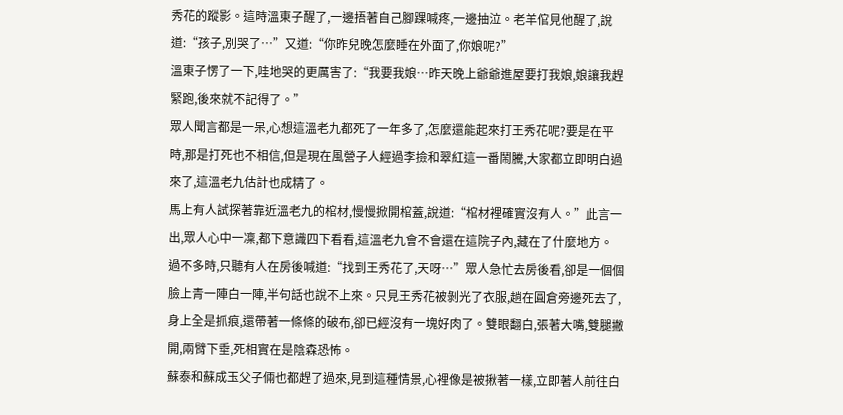秀花的蹤影。這時溫東子醒了,一邊捂著自己腳踝喊疼,一邊抽泣。老羊倌見他醒了,說道:“孩子,別哭了…”又道:“你昨兒晚怎麼睡在外面了,你娘呢?”
溫東子愣了一下,哇地哭的更厲害了:“我要我娘…昨天晚上爺爺進屋要打我娘,娘讓我趕緊跑,後來就不記得了。”
眾人聞言都是一呆,心想這溫老九都死了一年多了,怎麼還能起來打王秀花呢?要是在平時,那是打死也不相信,但是現在風營子人經過李撿和翠紅這一番鬧騰,大家都立即明白過來了,這溫老九估計也成精了。
馬上有人試探著靠近溫老九的棺材,慢慢掀開棺蓋,說道:“棺材裡確實沒有人。”此言一出,眾人心中一凜,都下意識四下看看,這溫老九會不會還在這院子內,藏在了什麼地方。
過不多時,只聽有人在房後喊道:“找到王秀花了,天呀…”眾人急忙去房後看,卻是一個個臉上青一陣白一陣,半句話也說不上來。只見王秀花被剝光了衣服,趟在圓倉旁邊死去了,身上全是抓痕,還帶著一條條的破布,卻已經沒有一塊好肉了。雙眼翻白,張著大嘴,雙腿撇開,兩臂下垂,死相實在是陰森恐怖。
蘇泰和蘇成玉父子倆也都趕了過來,見到這種情景,心裡像是被揪著一樣,立即著人前往白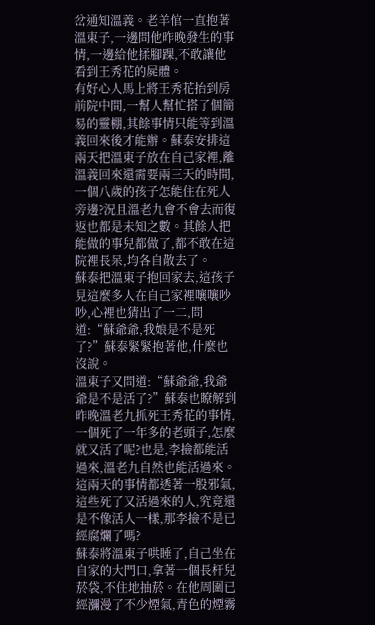岔通知溫義。老羊倌一直抱著溫東子,一邊問他昨晚發生的事情,一邊給他揉腳踝,不敢讓他看到王秀花的屍體。
有好心人馬上將王秀花抬到房前院中間,一幫人幫忙搭了個簡易的靈棚,其餘事情只能等到溫義回來後才能辦。蘇泰安排這兩天把溫東子放在自己家裡,離溫義回來還需要兩三天的時間,一個八歲的孩子怎能住在死人旁邊?況且溫老九會不會去而復返也都是未知之數。其餘人把能做的事兒都做了,都不敢在這院裡長呆,均各自散去了。
蘇泰把溫東子抱回家去,這孩子見這麼多人在自己家裡嚷嚷吵吵,心裡也猜出了一二,問道:“蘇爺爺,我娘是不是死了?”蘇泰緊緊抱著他,什麼也沒說。
溫東子又問道:“蘇爺爺,我爺爺是不是活了?”蘇泰也瞭解到昨晚溫老九抓死王秀花的事情,一個死了一年多的老頭子,怎麼就又活了呢?也是,李撿都能活過來,溫老九自然也能活過來。這兩天的事情都透著一股邪氣,這些死了又活過來的人,究竟還是不像活人一樣,那李撿不是已經腐爛了嗎?
蘇泰將溫東子哄睡了,自己坐在自家的大門口,拿著一個長杆兒菸袋,不住地抽菸。在他周圍已經瀰漫了不少煙氣,青色的煙霧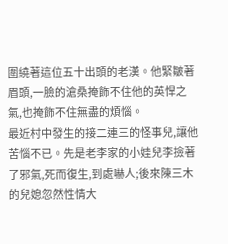圍繞著這位五十出頭的老漢。他緊皺著眉頭,一臉的滄桑掩飾不住他的英悍之氣,也掩飾不住無盡的煩惱。
最近村中發生的接二連三的怪事兒,讓他苦惱不已。先是老李家的小娃兒李撿著了邪氣,死而復生,到處嚇人;後來陳三木的兒媳忽然性情大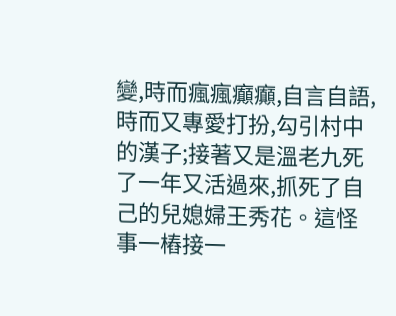變,時而瘋瘋癲癲,自言自語,時而又專愛打扮,勾引村中的漢子;接著又是溫老九死了一年又活過來,抓死了自己的兒媳婦王秀花。這怪事一樁接一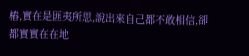樁,實在是匪夷所思,說出來自己都不敢相信,卻都實實在在地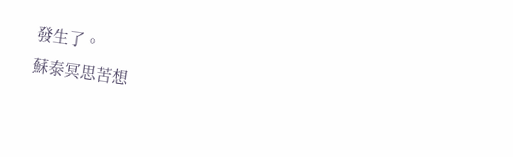發生了。
蘇泰冥思苦想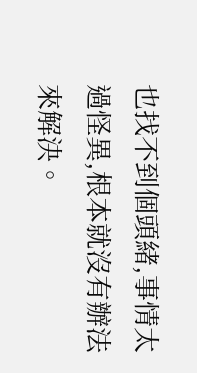也找不到個頭緒,事情太過怪異,根本就沒有辦法來解決。